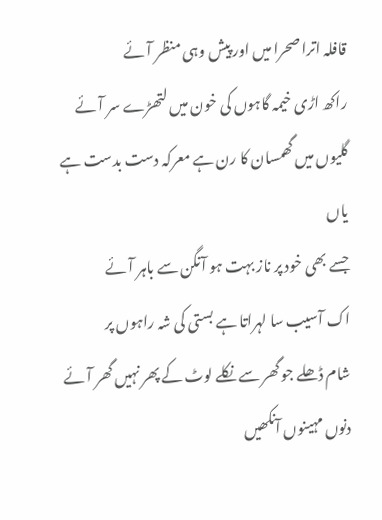قافلہ اترا صحرا میں اور پیش وہی منظر آئے
راکھ اڑی خیمہ گاہوں کی خون میں لتھڑے سر آئے
گلیوں میں گھمسان کا رن ہے معرکہ دست بدست ہے یاں
جسے بھی خود پر ناز بہت ہو آنگن سے باہر آئے
اک آسیب سا لہراتا ہے بستی کی شہ راہوں پر
شام ڈھلے جو گھر سے نکلے لوٹ کے پھر نہیں گھر آئے
دنوں مہینوں آنکھیں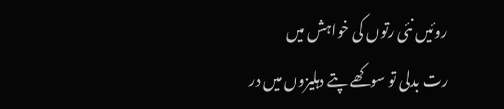روئیں نئی رتوں کی خواہش میں
رت بدلی تو سوکھے پتے دہلیزوں میں در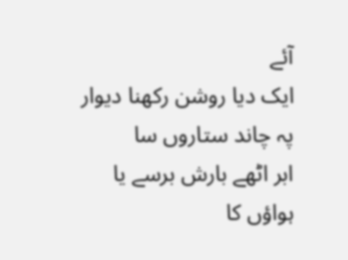آئے
ایک دیا روشن رکھنا دیوار پہ چاند ستاروں سا
ابر اٹھے بارش برسے یا ہواؤں کا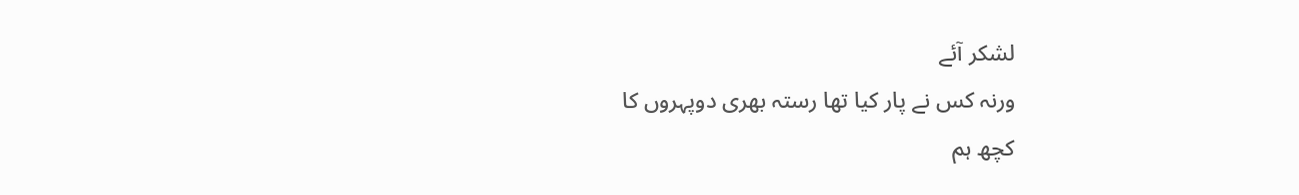لشکر آئے
ورنہ کس نے پار کیا تھا رستہ بھری دوپہروں کا
کچھ ہم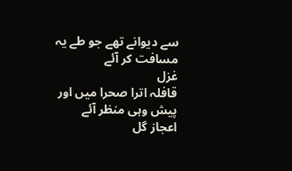سے دیوانے تھے جو طے یہ مسافت کر آئے
غزل
قافلہ اترا صحرا میں اور پیش وہی منظر آئے
اعجاز گل